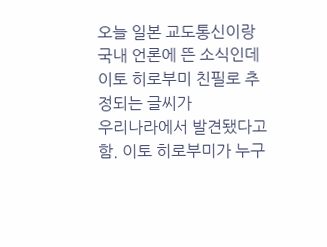오늘 일본 교도통신이랑 국내 언론에 뜬 소식인데 이토 히로부미 친필로 추정되는 글씨가
우리나라에서 발견됐다고 함. 이토 히로부미가 누구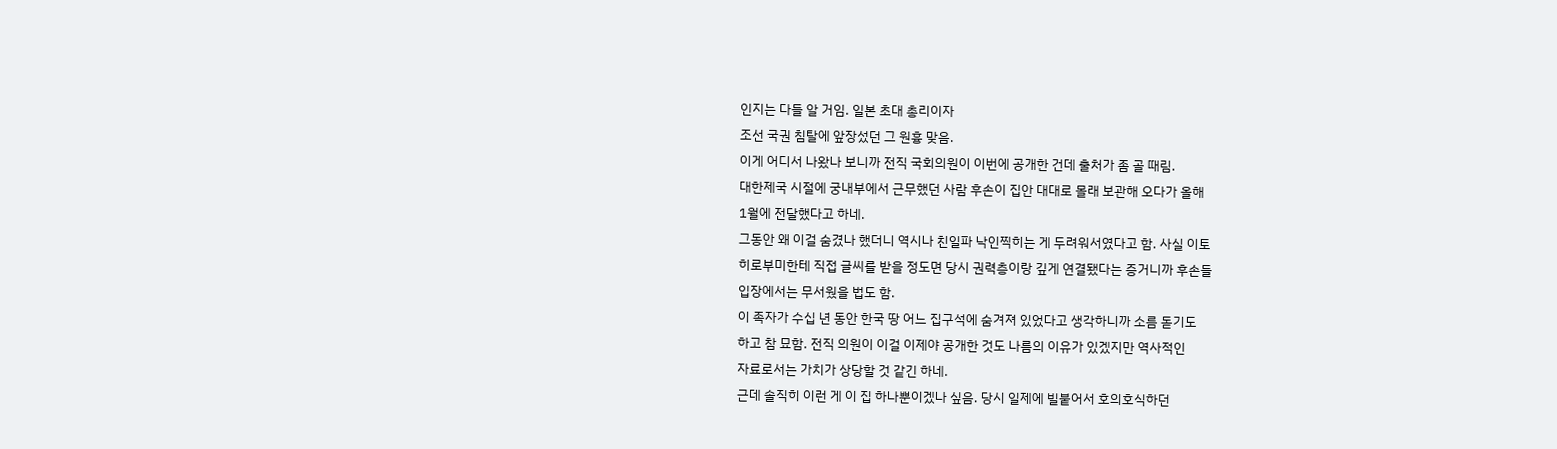인지는 다들 알 거임. 일본 초대 총리이자
조선 국권 침탈에 앞장섰던 그 원흉 맞음.
이게 어디서 나왔나 보니까 전직 국회의원이 이번에 공개한 건데 출처가 좀 골 때림.
대한제국 시절에 궁내부에서 근무했던 사람 후손이 집안 대대로 몰래 보관해 오다가 올해
1월에 전달했다고 하네.
그동안 왜 이걸 숨겼나 했더니 역시나 친일파 낙인찍히는 게 두려워서였다고 함. 사실 이토
히로부미한테 직접 글씨를 받을 정도면 당시 권력층이랑 깊게 연결됐다는 증거니까 후손들
입장에서는 무서웠을 법도 함.
이 족자가 수십 년 동안 한국 땅 어느 집구석에 숨겨져 있었다고 생각하니까 소름 돋기도
하고 참 묘함. 전직 의원이 이걸 이제야 공개한 것도 나름의 이유가 있겠지만 역사적인
자료로서는 가치가 상당할 것 같긴 하네.
근데 솔직히 이런 게 이 집 하나뿐이겠나 싶음. 당시 일제에 빌붙어서 호의호식하던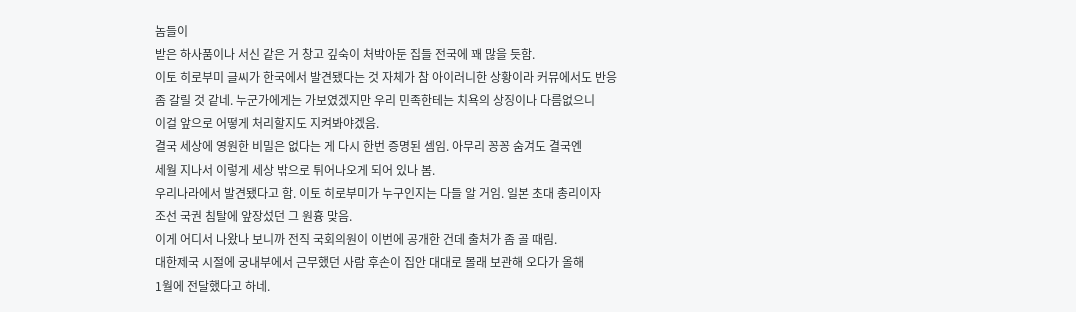놈들이
받은 하사품이나 서신 같은 거 창고 깊숙이 처박아둔 집들 전국에 꽤 많을 듯함.
이토 히로부미 글씨가 한국에서 발견됐다는 것 자체가 참 아이러니한 상황이라 커뮤에서도 반응
좀 갈릴 것 같네. 누군가에게는 가보였겠지만 우리 민족한테는 치욕의 상징이나 다름없으니
이걸 앞으로 어떻게 처리할지도 지켜봐야겠음.
결국 세상에 영원한 비밀은 없다는 게 다시 한번 증명된 셈임. 아무리 꽁꽁 숨겨도 결국엔
세월 지나서 이렇게 세상 밖으로 튀어나오게 되어 있나 봄.
우리나라에서 발견됐다고 함. 이토 히로부미가 누구인지는 다들 알 거임. 일본 초대 총리이자
조선 국권 침탈에 앞장섰던 그 원흉 맞음.
이게 어디서 나왔나 보니까 전직 국회의원이 이번에 공개한 건데 출처가 좀 골 때림.
대한제국 시절에 궁내부에서 근무했던 사람 후손이 집안 대대로 몰래 보관해 오다가 올해
1월에 전달했다고 하네.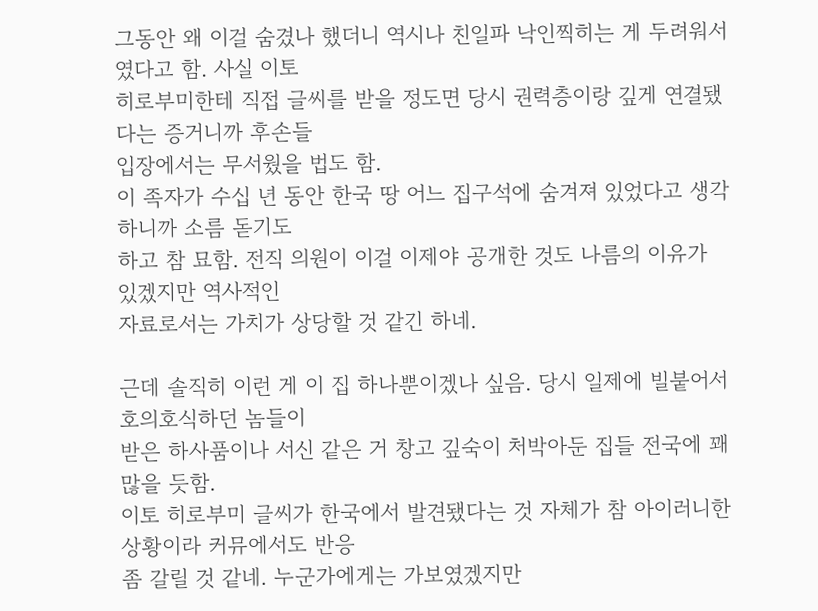그동안 왜 이걸 숨겼나 했더니 역시나 친일파 낙인찍히는 게 두려워서였다고 함. 사실 이토
히로부미한테 직접 글씨를 받을 정도면 당시 권력층이랑 깊게 연결됐다는 증거니까 후손들
입장에서는 무서웠을 법도 함.
이 족자가 수십 년 동안 한국 땅 어느 집구석에 숨겨져 있었다고 생각하니까 소름 돋기도
하고 참 묘함. 전직 의원이 이걸 이제야 공개한 것도 나름의 이유가 있겠지만 역사적인
자료로서는 가치가 상당할 것 같긴 하네.

근데 솔직히 이런 게 이 집 하나뿐이겠나 싶음. 당시 일제에 빌붙어서 호의호식하던 놈들이
받은 하사품이나 서신 같은 거 창고 깊숙이 처박아둔 집들 전국에 꽤 많을 듯함.
이토 히로부미 글씨가 한국에서 발견됐다는 것 자체가 참 아이러니한 상황이라 커뮤에서도 반응
좀 갈릴 것 같네. 누군가에게는 가보였겠지만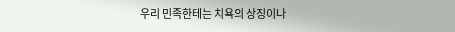우리 민족한테는 치욕의 상징이나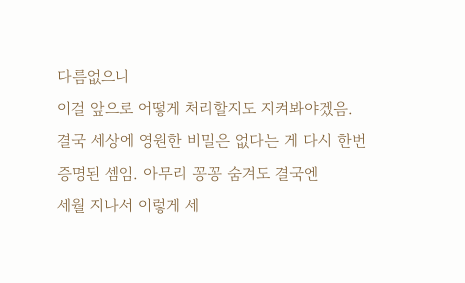다름없으니
이걸 앞으로 어떻게 처리할지도 지켜봐야겠음.
결국 세상에 영원한 비밀은 없다는 게 다시 한번 증명된 셈임. 아무리 꽁꽁 숨겨도 결국엔
세월 지나서 이렇게 세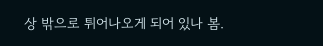상 밖으로 튀어나오게 되어 있나 봄.